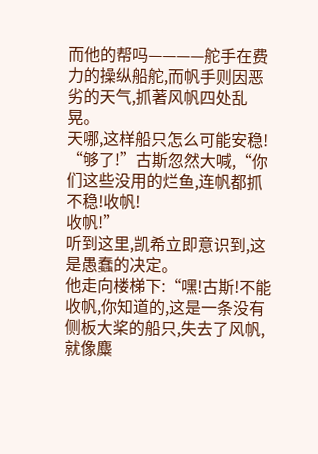而他的帮吗————舵手在费力的操纵船舵,而帆手则因恶劣的天气,抓著风帆四处乱晃。
天哪,这样船只怎么可能安稳!
“够了!”古斯忽然大喊,“你们这些没用的烂鱼,连帆都抓不稳!收帆!
收帆!”
听到这里,凯希立即意识到,这是愚蠢的决定。
他走向楼梯下:“嘿!古斯!不能收帆,你知道的,这是一条没有侧板大桨的船只,失去了风帆,就像麋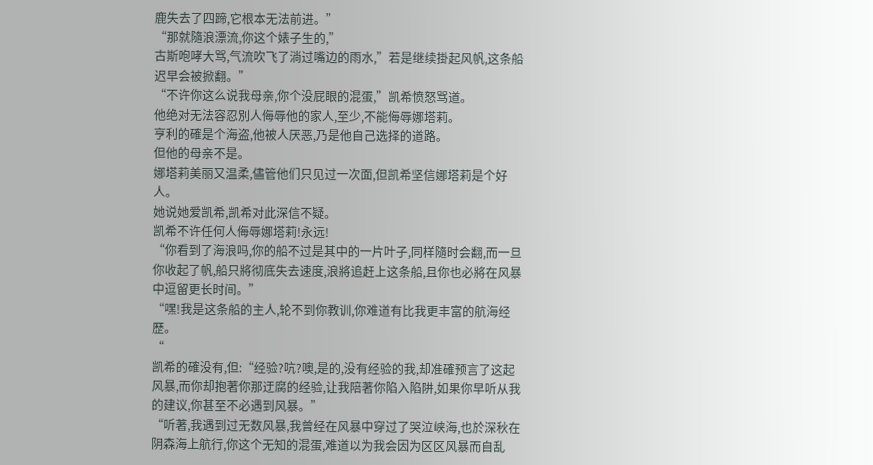鹿失去了四蹄,它根本无法前进。”
“那就隨浪漂流,你这个婊子生的,”
古斯咆哮大骂,气流吹飞了淌过嘴边的雨水,”若是继续掛起风帆,这条船迟早会被掀翻。”
“不许你这么说我母亲,你个没屁眼的混蛋,”凯希愤怒骂道。
他绝对无法容忍別人侮辱他的家人,至少,不能侮辱娜塔莉。
亨利的確是个海盗,他被人厌恶,乃是他自己选择的道路。
但他的母亲不是。
娜塔莉美丽又温柔,儘管他们只见过一次面,但凯希坚信娜塔莉是个好人。
她说她爱凯希,凯希对此深信不疑。
凯希不许任何人侮辱娜塔莉!永远!
“你看到了海浪吗,你的船不过是其中的一片叶子,同样隨时会翻,而一旦你收起了帆,船只將彻底失去速度,浪將追赶上这条船,且你也必將在风暴中逗留更长时间。”
“嘿!我是这条船的主人,轮不到你教训,你难道有比我更丰富的航海经歷。
“
凯希的確没有,但:“经验?吭?噢,是的,没有经验的我,却准確预言了这起风暴,而你却抱著你那迂腐的经验,让我陪著你陷入陷阱,如果你早听从我的建议,你甚至不必遇到风暴。”
“听著,我遇到过无数风暴,我曾经在风暴中穿过了哭泣峡海,也於深秋在阴森海上航行,你这个无知的混蛋,难道以为我会因为区区风暴而自乱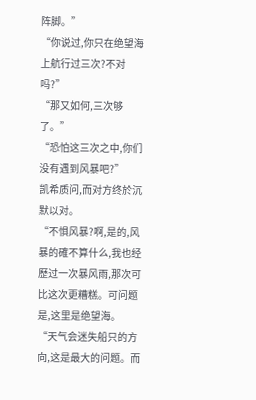阵脚。”
“你说过,你只在绝望海上航行过三次?不对吗?”
“那又如何,三次够了。”
“恐怕这三次之中,你们没有遇到风暴吧?”
凯希质问,而对方终於沉默以对。
“不惧风暴?啊,是的,风暴的確不算什么,我也经歷过一次暴风雨,那次可比这次更糟糕。可问题是,这里是绝望海。
“天气会迷失船只的方向,这是最大的问题。而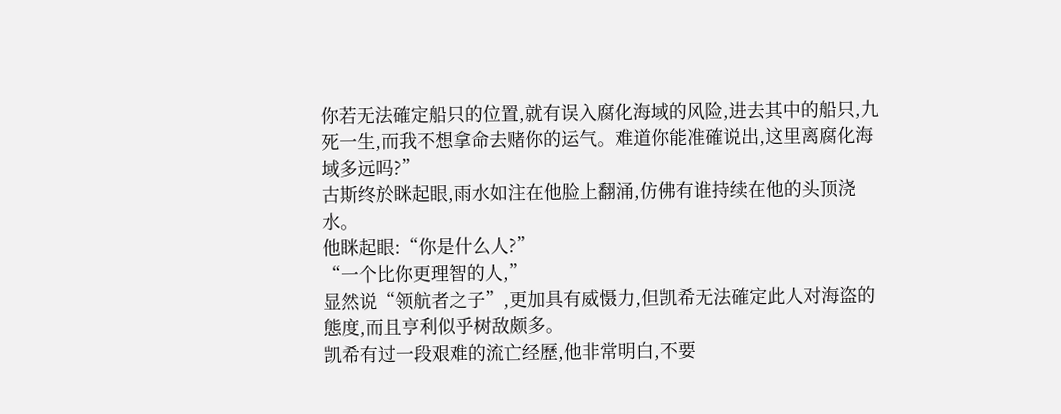你若无法確定船只的位置,就有误入腐化海域的风险,进去其中的船只,九死一生,而我不想拿命去赌你的运气。难道你能准確说出,这里离腐化海域多远吗?”
古斯终於眯起眼,雨水如注在他脸上翻涌,仿佛有谁持续在他的头顶浇水。
他眯起眼:“你是什么人?”
“一个比你更理智的人,”
显然说“领航者之子”,更加具有威慑力,但凯希无法確定此人对海盗的態度,而且亨利似乎树敌颇多。
凯希有过一段艰难的流亡经歷,他非常明白,不要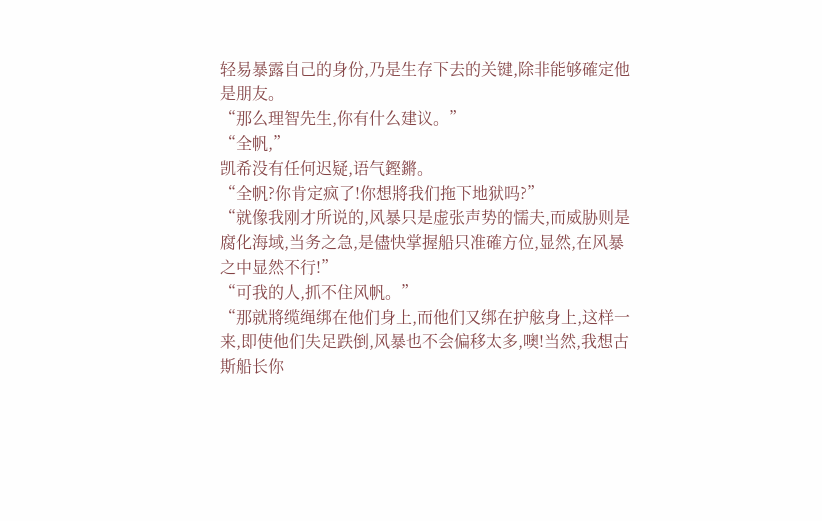轻易暴露自己的身份,乃是生存下去的关键,除非能够確定他是朋友。
“那么理智先生,你有什么建议。”
“全帆,”
凯希没有任何迟疑,语气鏗鏘。
“全帆?你肯定疯了!你想將我们拖下地狱吗?”
“就像我刚才所说的,风暴只是虚张声势的懦夫,而威胁则是腐化海域,当务之急,是儘快掌握船只准確方位,显然,在风暴之中显然不行!”
“可我的人,抓不住风帆。”
“那就將缆绳绑在他们身上,而他们又绑在护舷身上,这样一来,即使他们失足跌倒,风暴也不会偏移太多,噢!当然,我想古斯船长你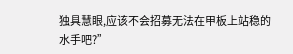独具慧眼,应该不会招募无法在甲板上站稳的水手吧?”